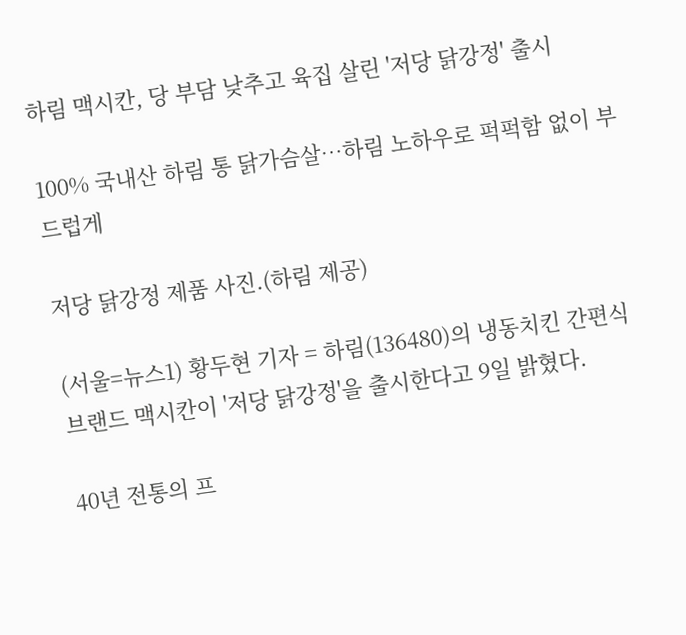하림 맥시칸, 당 부담 낮추고 육집 살린 '저당 닭강정' 출시

100% 국내산 하림 통 닭가슴살…하림 노하우로 퍽퍽함 없이 부드럽게

저당 닭강정 제품 사진.(하림 제공)

(서울=뉴스1) 황두현 기자 = 하림(136480)의 냉동치킨 간편식 브랜드 맥시칸이 '저당 닭강정'을 출시한다고 9일 밝혔다.

40년 전통의 프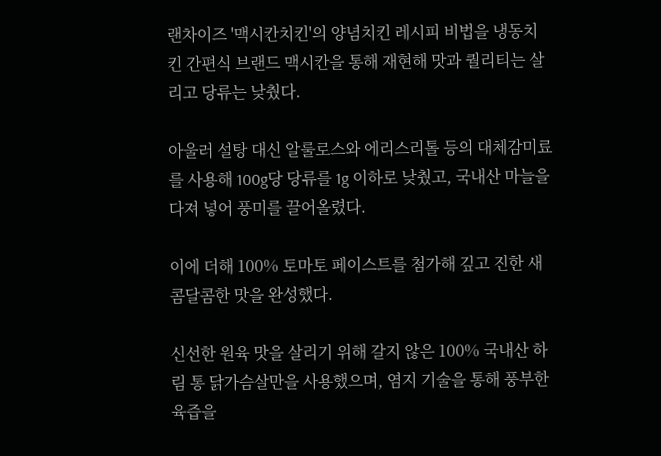랜차이즈 '맥시칸치킨'의 양념치킨 레시피 비법을 냉동치킨 간편식 브랜드 맥시칸을 통해 재현해 맛과 퀄리티는 살리고 당류는 낮췄다.

아울러 설탕 대신 알룰로스와 에리스리톨 등의 대체감미료를 사용해 100g당 당류를 1g 이하로 낮췄고, 국내산 마늘을 다져 넣어 풍미를 끌어올렸다.

이에 더해 100% 토마토 페이스트를 첨가해 깊고 진한 새콤달콤한 맛을 완성했다.

신선한 원육 맛을 살리기 위해 갈지 않은 100% 국내산 하림 통 닭가슴살만을 사용했으며, 염지 기술을 통해 풍부한 육즙을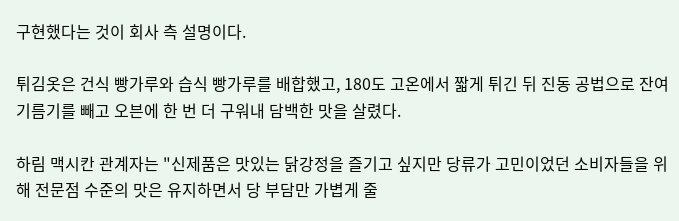구현했다는 것이 회사 측 설명이다.

튀김옷은 건식 빵가루와 습식 빵가루를 배합했고, 180도 고온에서 짧게 튀긴 뒤 진동 공법으로 잔여 기름기를 빼고 오븐에 한 번 더 구워내 담백한 맛을 살렸다.

하림 맥시칸 관계자는 "신제품은 맛있는 닭강정을 즐기고 싶지만 당류가 고민이었던 소비자들을 위해 전문점 수준의 맛은 유지하면서 당 부담만 가볍게 줄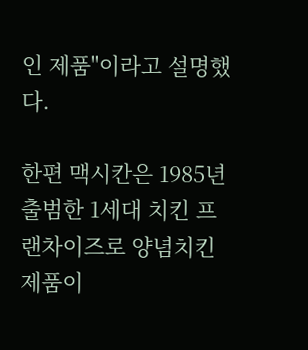인 제품"이라고 설명했다.

한편 맥시칸은 1985년 출범한 1세대 치킨 프랜차이즈로 양념치킨 제품이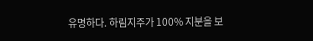유명하다. 하림지주가 100% 지분을 보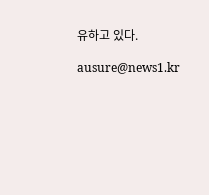유하고 있다.

ausure@news1.kr